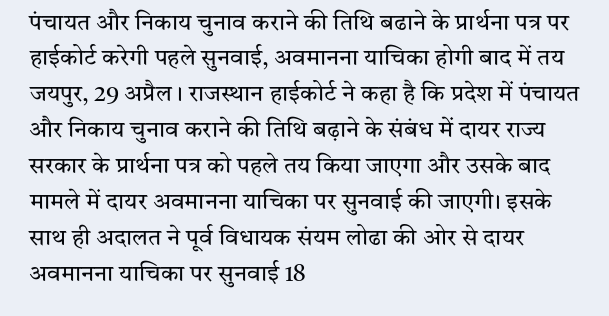पंचायत और निकाय चुनाव कराने की तिथि बढाने के प्रार्थना पत्र पर हाईकोर्ट करेगी पहले सुनवाई, अवमानना याचिका होगी बाद में तय
जयपुर, 29 अप्रैल । राजस्थान हाईकोर्ट ने कहा है कि प्रदेश में पंचायत और निकाय चुनाव कराने की तिथि बढ़ाने के संबंध में दायर राज्य सरकार के प्रार्थना पत्र को पहले तय किया जाएगा और उसके बाद मामले में दायर अवमानना याचिका पर सुनवाई की जाएगी। इसके साथ ही अदालत ने पूर्व विधायक संयम लोढा की ओर से दायर अवमानना याचिका पर सुनवाई 18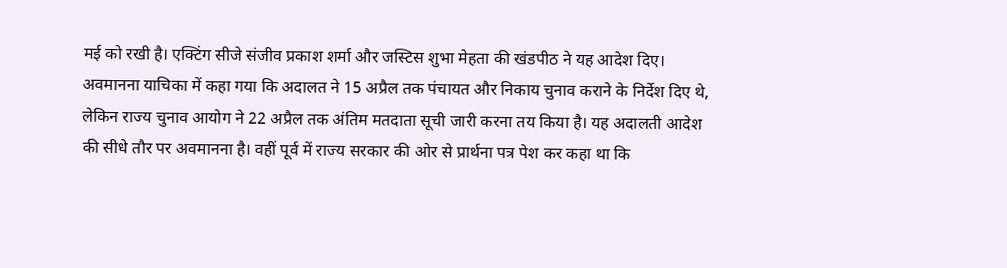मई को रखी है। एक्टिंग सीजे संजीव प्रकाश शर्मा और जस्टिस शुभा मेहता की खंडपीठ ने यह आदेश दिए।
अवमानना याचिका में कहा गया कि अदालत ने 15 अप्रैल तक पंचायत और निकाय चुनाव कराने के निर्देश दिए थे, लेकिन राज्य चुनाव आयोग ने 22 अप्रैल तक अंतिम मतदाता सूची जारी करना तय किया है। यह अदालती आदेश की सीधे तौर पर अवमानना है। वहीं पूर्व में राज्य सरकार की ओर से प्रार्थना पत्र पेश कर कहा था कि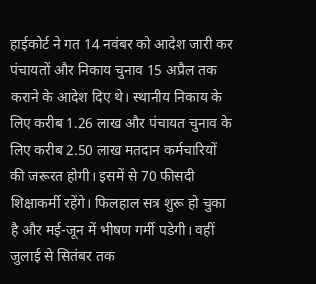हाईकोर्ट ने गत 14 नवंबर को आदेश जारी कर पंचायतों और निकाय चुनाव 15 अप्रैल तक कराने के आदेश दिए थे। स्थानीय निकाय के लिए करीब 1.26 लाख और पंचायत चुनाव के लिए करीब 2.50 लाख मतदान कर्मचारियों की जरूरत होगी। इसमें से 70 फीसदी शिक्षाकर्मी रहेंगे। फिलहाल सत्र शुरू हो चुका है और मई-जून में भीषण गर्मी पडेगी। वहीं जुलाई से सितंबर तक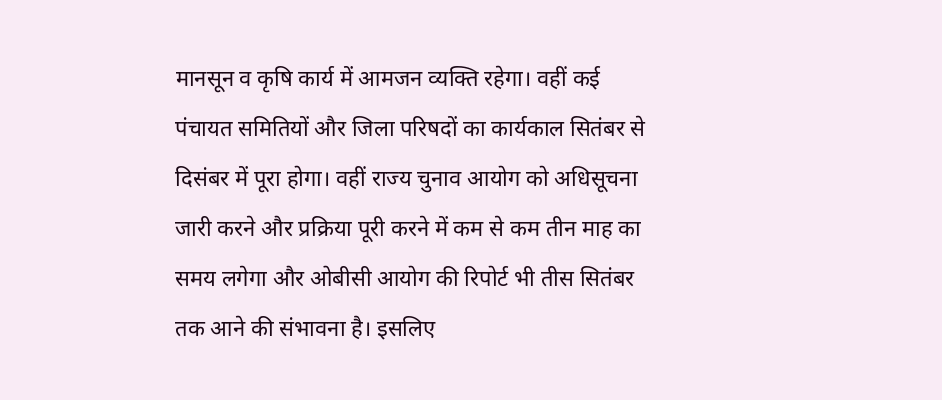मानसून व कृषि कार्य में आमजन व्यक्ति रहेगा। वहीं कई पंचायत समितियों और जिला परिषदों का कार्यकाल सितंबर से दिसंबर में पूरा होगा। वहीं राज्य चुनाव आयोग को अधिसूचना जारी करने और प्रक्रिया पूरी करने में कम से कम तीन माह का समय लगेगा और ओबीसी आयोग की रिपोर्ट भी तीस सितंबर तक आने की संभावना है। इसलिए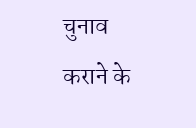चुनाव कराने के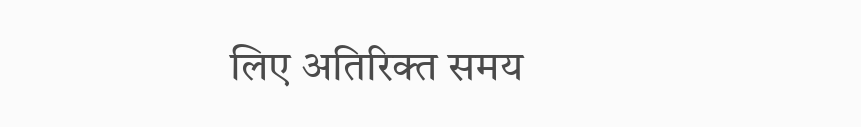लिए अतिरिक्त समय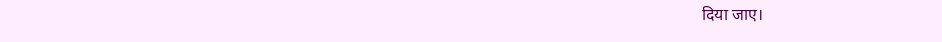दिया जाए।